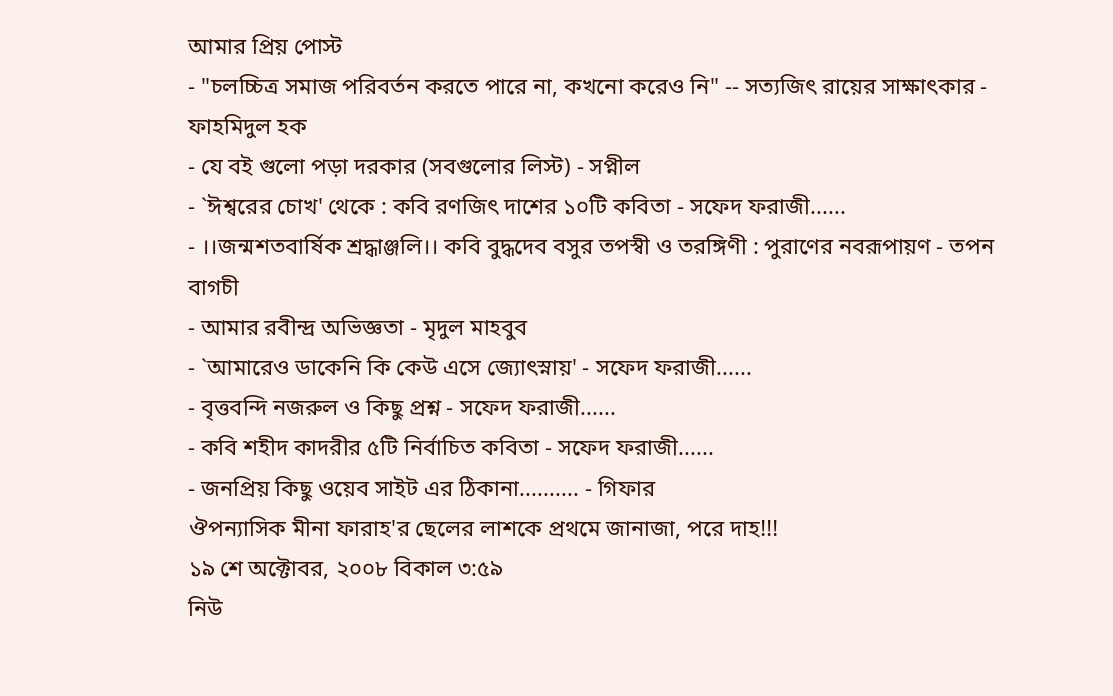আমার প্রিয় পোস্ট
- "চলচ্চিত্র সমাজ পরিবর্তন করতে পারে না, কখনো করেও নি" -- সত্যজিৎ রায়ের সাক্ষাৎকার - ফাহমিদুল হক
- যে বই গুলো পড়া দরকার (সবগুলোর লিস্ট) - সপ্নীল
- `ঈশ্বরের চোখ' থেকে : কবি রণজিৎ দাশের ১০টি কবিতা - সফেদ ফরাজী......
- ।।জন্মশতবার্ষিক শ্রদ্ধাঞ্জলি।। কবি বুদ্ধদেব বসুর তপস্বী ও তরঙ্গিণী : পুরাণের নবরূপায়ণ - তপন বাগচী
- আমার রবীন্দ্র অভিজ্ঞতা - মৃদুল মাহবুব
- `আমারেও ডাকেনি কি কেউ এসে জ্যোৎস্নায়' - সফেদ ফরাজী......
- বৃত্তবন্দি নজরুল ও কিছু প্রশ্ন - সফেদ ফরাজী......
- কবি শহীদ কাদরীর ৫টি নির্বাচিত কবিতা - সফেদ ফরাজী......
- জনপ্রিয় কিছু ওয়েব সাইট এর ঠিকানা.......... - গিফার
ঔপন্যাসিক মীনা ফারাহ'র ছেলের লাশকে প্রথমে জানাজা, পরে দাহ!!!
১৯ শে অক্টোবর, ২০০৮ বিকাল ৩:৫৯
নিউ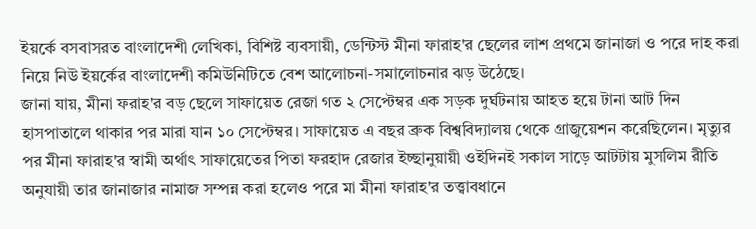ইয়র্কে বসবাসরত বাংলাদেশী লেখিকা, বিশিষ্ট ব্যবসায়ী, ডেন্টিস্ট মীনা ফারাহ'র ছেলের লাশ প্রথমে জানাজা ও পরে দাহ করা নিয়ে নিউ ইয়র্কের বাংলাদেশী কমিউনিটিতে বেশ আলোচনা-সমালোচনার ঝড় উঠেছে।
জানা যায়, মীনা ফরাহ'র বড় ছেলে সাফায়েত রেজা গত ২ সেপ্টেম্বর এক সড়ক দুর্ঘটনায় আহত হয়ে টানা আট দিন হাসপাতালে থাকার পর মারা যান ১০ সেপ্টেম্বর। সাফায়েত এ বছর ব্রুক বিশ্ববিদ্যালয় থেকে গ্রাজুয়েশন করেছিলেন। মৃত্যুর পর মীনা ফারাহ'র স্বামী অর্থাৎ সাফায়েতের পিতা ফরহাদ রেজার ইচ্ছানুয়ায়ী ওইদিনই সকাল সাড়ে আটটায় মুসলিম রীতি অনুযায়ী তার জানাজার নামাজ সম্পন্ন করা হলেও পরে মা মীনা ফারাহ'র তত্ত্বাবধানে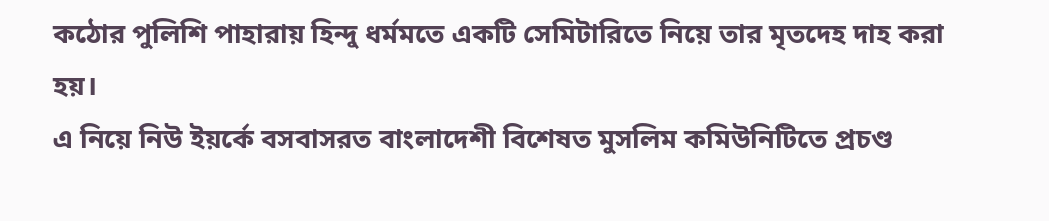কঠোর পুলিশি পাহারায় হিন্দু ধর্মমতে একটি সেমিটারিতে নিয়ে তার মৃতদেহ দাহ করা হয়।
এ নিয়ে নিউ ইয়র্কে বসবাসরত বাংলাদেশী বিশেষত মুসলিম কমিউনিটিতে প্রচণ্ড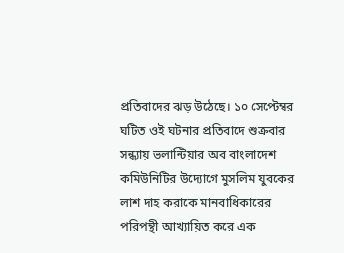প্রতিবাদের ঝড় উঠেছে। ১০ সেপ্টেম্বর ঘটিত ওই ঘটনার প্রতিবাদে শুক্রবার সন্ধ্যায় ভলান্টিয়ার অব বাংলাদেশ কমিউনিটির উদ্যোগে মুসলিম যুবকের লাশ দাহ করাকে মানবাধিকারের পরিপন্থী আখ্যায়িত করে এক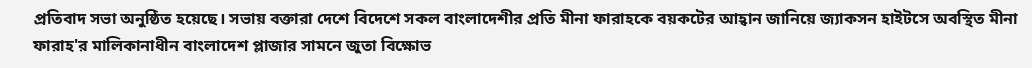প্রতিবাদ সভা অনুষ্ঠিত হয়েছে। সভায় বক্তারা দেশে বিদেশে সকল বাংলাদেশীর প্রতি মীনা ফারাহকে বয়কটের আহ্বান জানিয়ে জ্যাকসন হাইটসে অবস্থিত মীনা ফারাহ'র মালিকানাধীন বাংলাদেশ প্লাজার সামনে জুতা বিক্ষোভ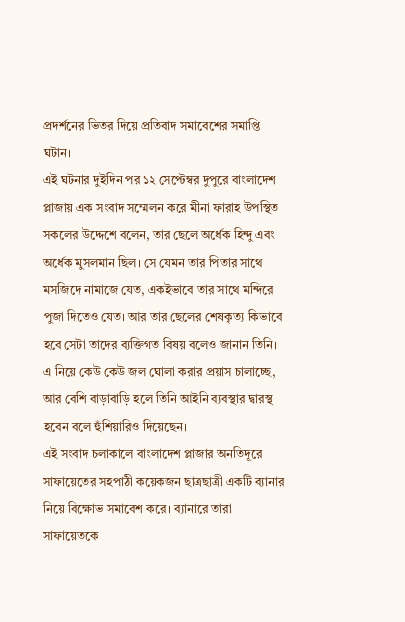প্রদর্শনের ভিতর দিয়ে প্রতিবাদ সমাবেশের সমাপ্তি ঘটান।
এই ঘটনার দুইদিন পর ১২ সেপ্টেম্বর দুপুরে বাংলাদেশ প্লাজায় এক সংবাদ সম্মেলন করে মীনা ফারাহ উপস্থিত সকলের উদ্দেশে বলেন, তার ছেলে অর্ধেক হিন্দু এবং অর্ধেক মুসলমান ছিল। সে যেমন তার পিতার সাথে মসজিদে নামাজে যেত, একইভাবে তার সাথে মন্দিরে পুজা দিতেও যেত। আর তার ছেলের শেষকৃত্য কিভাবে হবে সেটা তাদের ব্যক্তিগত বিষয় বলেও জানান তিনি। এ নিয়ে কেউ কেউ জল ঘোলা করার প্রয়াস চালাচ্ছে, আর বেশি বাড়াবাড়ি হলে তিনি আইনি ব্যবস্থার দ্বারস্থ হবেন বলে হুঁশিয়ারিও দিয়েছেন।
এই সংবাদ চলাকালে বাংলাদেশ প্লাজার অনতিদূরে সাফায়েতের সহপাঠী কয়েকজন ছাত্রছাত্রী একটি ব্যানার নিয়ে বিক্ষোভ সমাবেশ করে। ব্যানারে তারা সাফায়েতকে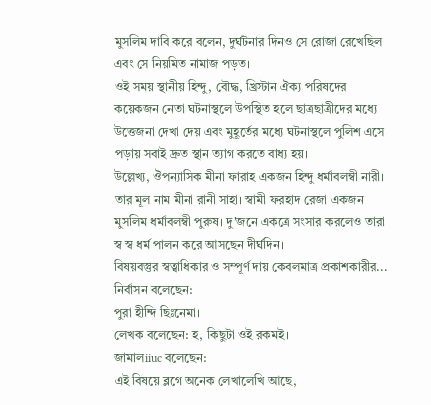মুসলিম দাবি করে বলেন, দুর্ঘটনার দিনও সে রোজা রেখেছিল এবং সে নিয়মিত নামাজ পড়ত।
ওই সময় স্থানীয় হিন্দু, বৌদ্ধ, খ্রিস্টান ঐক্য পরিষদের কয়েকজন নেতা ঘটনাস্থলে উপস্থিত হলে ছাত্রছাত্রীদের মধ্যে উত্তেজনা দেখা দেয় এবং মুহূর্তের মধ্যে ঘটনাস্থলে পুলিশ এসে পড়ায় সবাই দ্রুত স্থান ত্যাগ করতে বাধ্য হয়।
উল্লেখ্য, ঔপন্যাসিক মীনা ফারাহ একজন হিন্দু ধর্মাবলম্বী নারী। তার মূল নাম মীনা রানী সাহা। স্বামী ফরহাদ রেজা একজন মুসলিম ধর্মাবলম্বী পুরুষ। দু'জনে একত্রে সংসার করলেও তারা স্ব স্ব ধর্ম পালন করে আসছেন দীর্ঘদিন।
বিষয়বস্তুর স্বত্বাধিকার ও সম্পূর্ণ দায় কেবলমাত্র প্রকাশকারীর...
নির্বাসন বলেছেন:
পুরা হীন্দি ছিঃনেমা।
লেখক বলেছেন: হ, কিছুটা ওই রকমই।
জামালiiuc বলেছেন:
এই বিষয়ে ব্লগে অনেক লেখালেখি আছে,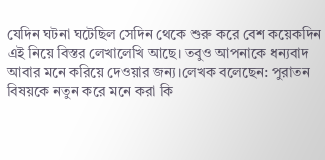যেদিন ঘটনা ঘটেছিল সেদিন থেকে শুরু করে বেশ কয়েকদিন এই নিয়ে বিস্তর লেখালেখি আছে। তবুও আপনাকে ধন্যবাদ আবার মনে করিয়ে দেওয়ার জন্য।লেখক বলেছেন: পুরাতন বিষয়কে নতুন করে মনে করা কি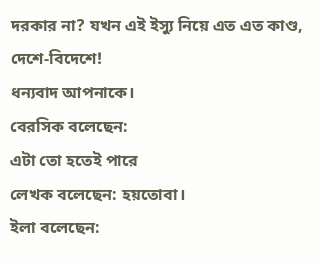দরকার না? যখন এই ইস্যু নিয়ে এত এত কাণ্ড, দেশে-বিদেশে!
ধন্যবাদ আপনাকে।
বেরসিক বলেছেন:
এটা তো হতেই পারে
লেখক বলেছেন: হয়তোবা।
ইলা বলেছেন: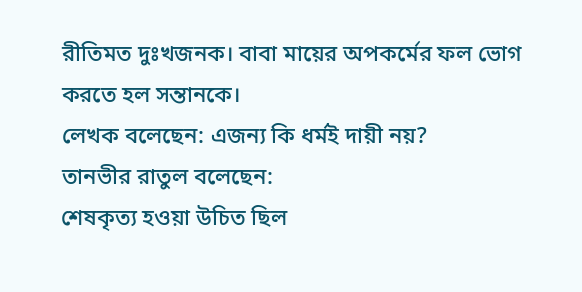রীতিমত দুঃখজনক। বাবা মায়ের অপকর্মের ফল ভোগ করতে হল সন্তানকে।
লেখক বলেছেন: এজন্য কি ধর্মই দায়ী নয়?
তানভীর রাতুল বলেছেন:
শেষকৃত্য হওয়া উচিত ছিল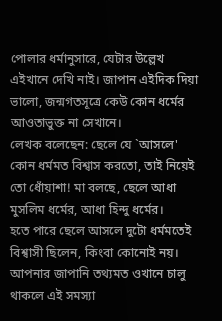পোলার ধর্মানুসারে, যেটার উল্লেখ এইখানে দেখি নাই। জাপান এইদিক দিয়া ভালো, জন্মগতসূত্রে কেউ কোন ধর্মের আওতাভুক্ত না সেখানে।
লেখক বলেছেন: ছেলে যে `আসলে' কোন ধর্মমত বিশ্বাস করতো, তাই নিয়েই তো ধোঁয়াশা! মা বলছে, ছেলে আধা মুসলিম ধর্মের, আধা হিন্দু ধর্মের।
হতে পারে ছেলে আসলে দুটো ধর্মমতেই বিশ্বাসী ছিলেন, কিংবা কোনোই নয়।
আপনার জাপানি তথ্যমত ওখানে চালু থাকলে এই সমস্যা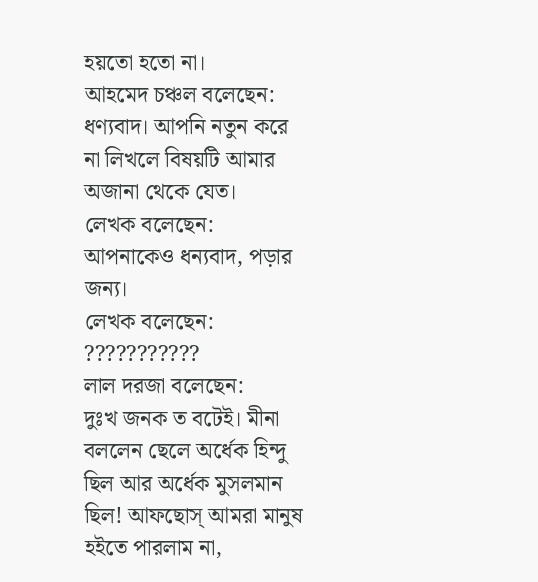হয়তো হতো না।
আহমেদ চঞ্চল বলেছেন:
ধণ্যবাদ। আপনি নতুন করে না লিখলে বিষয়টি আমার অজানা থেকে যেত।
লেখক বলেছেন: আপনাকেও ধন্যবাদ, পড়ার জন্য।
লেখক বলেছেন: ???????????
লাল দরজা বলেছেন:
দুঃখ জনক ত বটেই। মীনা বললেন ছেলে অর্ধেক হিন্দু ছিল আর অর্ধেক মুসলমান ছিল! আফছোস্ আমরা মানুষ হইতে পারলাম না,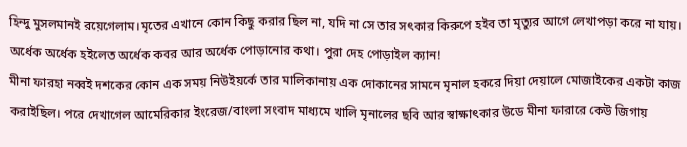হিন্দু মুসলমানই রয়েগেলাম।মৃতের এখানে কোন কিছু করার ছিল না, যদি না সে তার সৎকার কিরুপে হইব তা মৃত্যুর আগে লেখাপড়া করে না যায়। অর্ধেক অর্ধেক হইলেত অর্ধেক কবর আর অর্ধেক পোড়ানোর কথা। পুরা দেহ পোড়াইল ক্যান!
মীনা ফারহা নব্বই দশকের কোন এক সময় নিউইয়র্কে তার মালিকানায় এক দোকানের সামনে মৃনাল হকরে দিয়া দেয়ালে মোজাইকের একটা কাজ করাইছিল। পরে দেখাগেল আমেরিকার ইংরেজ/বাংলা সংবাদ মাধ্যমে খালি মৃনালের ছবি আর স্বাক্ষাৎকার উডে মীনা ফারারে কেউ জিগায়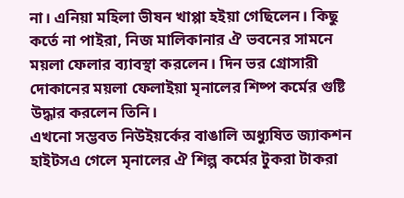না। এনিয়া মহিলা ভীষন খাপ্পা হইয়া গেছিলেন। কিছু কর্তে না পাইরা, নিজ মালিকানার ঐ ভবনের সামনে ময়লা ফেলার ব্যাবস্থা করলেন। দিন ভর গ্রোসারী দোকানের ময়লা ফেলাইয়া মৃনালের শিষ্প কর্মের গুষ্টি উদ্ধার করলেন তিনি।
এখনো সম্ভবত নিউইয়র্কের বাঙালি অধ্যুষিত জ্যাকশন হাইটসএ গেলে মৃনালের ঐ শিল্প কর্মের টুকরা টাকরা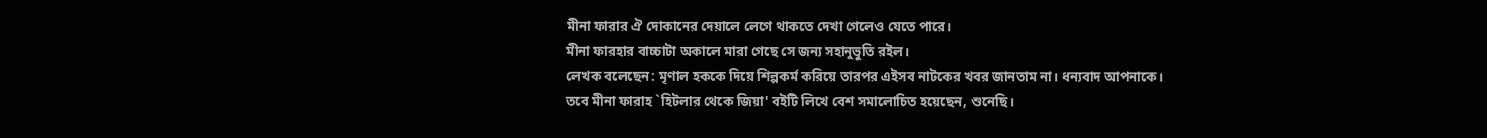মীনা ফারার ঐ দোকানের দেয়ালে লেগে থাকতে দেখা গেলেও যেতে পারে।
মীনা ফারহার বাচ্চাটা অকালে মারা গেছে সে জন্য সহানুভুতি রইল।
লেখক বলেছেন: মৃণাল হককে দিয়ে শিল্পকর্ম করিয়ে তারপর এইসব নাটকের খবর জানতাম না। ধন্যবাদ আপনাকে।
তবে মীনা ফারাহ `হিটলার থেকে জিয়া' বইটি লিখে বেশ সমালোচিত হয়েছেন, শুনেছি।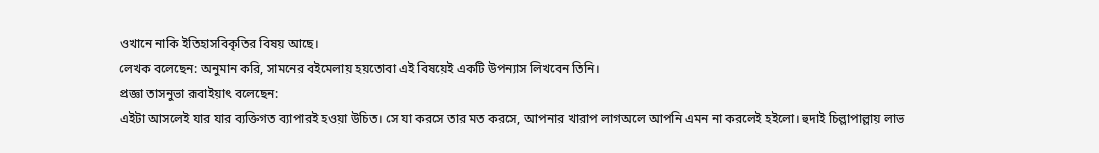ওখানে নাকি ইতিহাসবিকৃতির বিষয় আছে।
লেখক বলেছেন: অনুমান করি, সামনের বইমেলায় হয়তোবা এই বিষয়েই একটি উপন্যাস লিখবেন তিনি।
প্রজ্ঞা তাসনুভা রূবাইয়াৎ বলেছেন:
এইটা আসলেই যার যার ব্যক্তিগত ব্যাপারই হওয়া উচিত। সে যা করসে তার মত করসে, আপনার খারাপ লাগঅলে আপনি এমন না করলেই হইলো। হুদাই চিল্লাপাল্লায় লাভ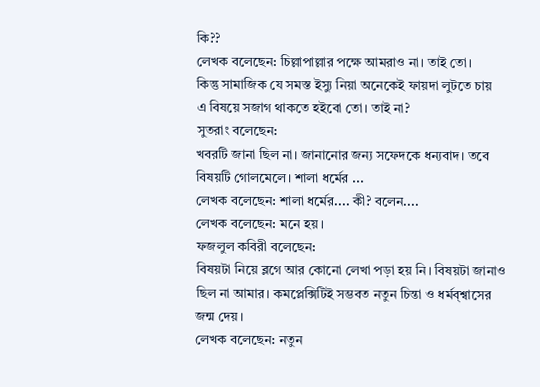কি??
লেখক বলেছেন: চিল্লাপাল্লার পক্ষে আমরাও না। তাই তো।
কিন্তু সামাজিক যে সমস্ত ইস্যু নিয়া অনেকেই ফায়দা লুটতে চায়
এ বিষয়ে সজাগ থাকতে হইবো তো। তাই না?
সুতরাং বলেছেন:
খবরটি জানা ছিল না। জানানোর জন্য সফেদকে ধন্যবাদ। তবে বিষয়টি গোলমেলে। শালা ধর্মের ...
লেখক বলেছেন: শালা ধর্মের.... কী? বলেন....
লেখক বলেছেন: মনে হয়।
ফজলুল কবিরী বলেছেন:
বিষয়টা নিয়ে ব্লগে আর কোনো লেখা পড়া হয় নি। বিষয়টা জানাও ছিল না আমার। কমপ্লেক্সিটিই সম্ভবত নতুন চিন্তা ও ধর্মব্শ্বাসের জন্ম দেয়।
লেখক বলেছেন: নতুন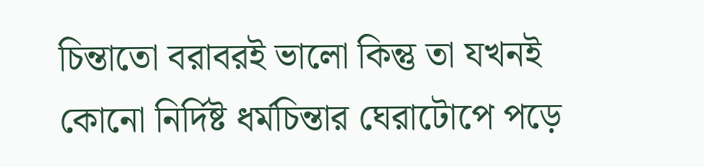চিন্তাতো বরাবরই ভালো কিন্তু তা যখনই কোনো নির্দিষ্ট ধর্মচিন্তার ঘেরাটোপে পড়ে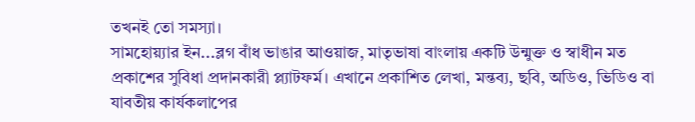তখনই তো সমস্যা।
সামহোয়্যার ইন...ব্লগ বাঁধ ভাঙার আওয়াজ, মাতৃভাষা বাংলায় একটি উন্মুক্ত ও স্বাধীন মত প্রকাশের সুবিধা প্রদানকারী প্ল্যাটফর্ম। এখানে প্রকাশিত লেখা, মন্তব্য, ছবি, অডিও, ভিডিও বা যাবতীয় কার্যকলাপের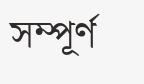সম্পূর্ণ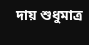দায় শুধুমাত্র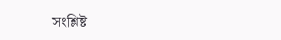সংশ্লিষ্ট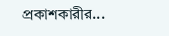প্রকাশকারীর...